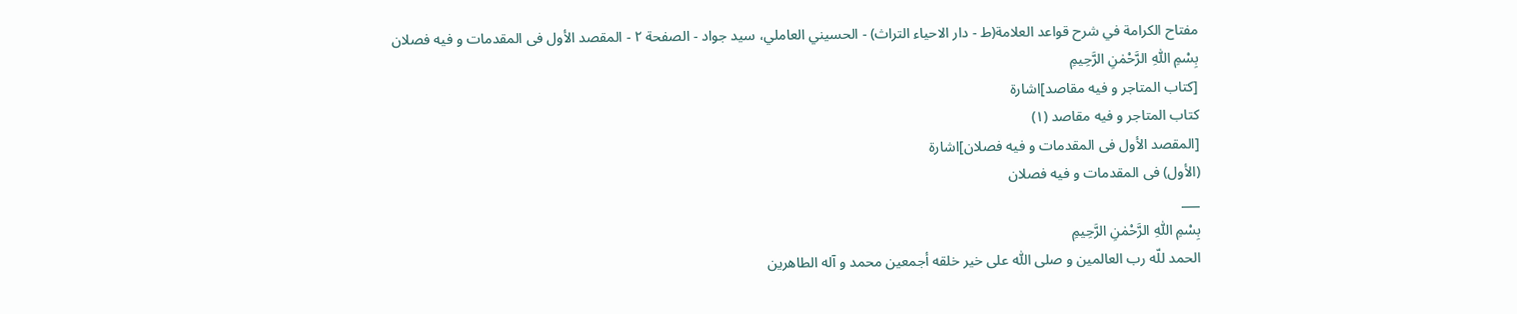مفتاح الکرامة في شرح قواعد العلامة(ط - دار الاحیاء التراث) - الحسیني العاملي، سید جواد - الصفحة ٢ - المقصد الأول فی المقدمات و فیه فصلان
بِسْمِ اللّٰهِ الرَّحْمٰنِ الرَّحِیمِ
[کتاب المتاجر و فیه مقاصد]اشارة
کتاب المتاجر و فیه مقاصد (١)
[المقصد الأول فی المقدمات و فیه فصلان]اشارة
(الأول) فی المقدمات و فیه فصلان
___
بِسْمِ اللّٰهِ الرَّحْمٰنِ الرَّحِیمِ
الحمد للّه رب العالمین و صلی اللّٰه علی خیر خلقه أجمعین محمد و آله الطاهرین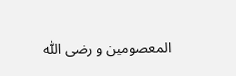المعصومین و رضی اللّٰه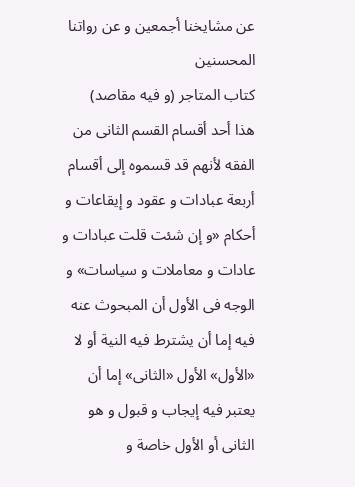عن مشایخنا أجمعین و عن رواتنا المحسنین
کتاب المتاجر (و فیه مقاصد)
هذا أحد أقسام القسم الثانی من الفقه لأنهم قد قسموه إلی أقسام أربعة عبادات و عقود و إیقاعات و أحکام «و إن شئت قلت عبادات و عادات و معاملات و سیاسات» و الوجه فی الأول أن المبحوث عنه فیه إما أن یشترط فیه النیة أو لا «الأول» الأول «الثانی» إما أن یعتبر فیه إیجاب و قبول و هو الثانی أو الأول خاصة و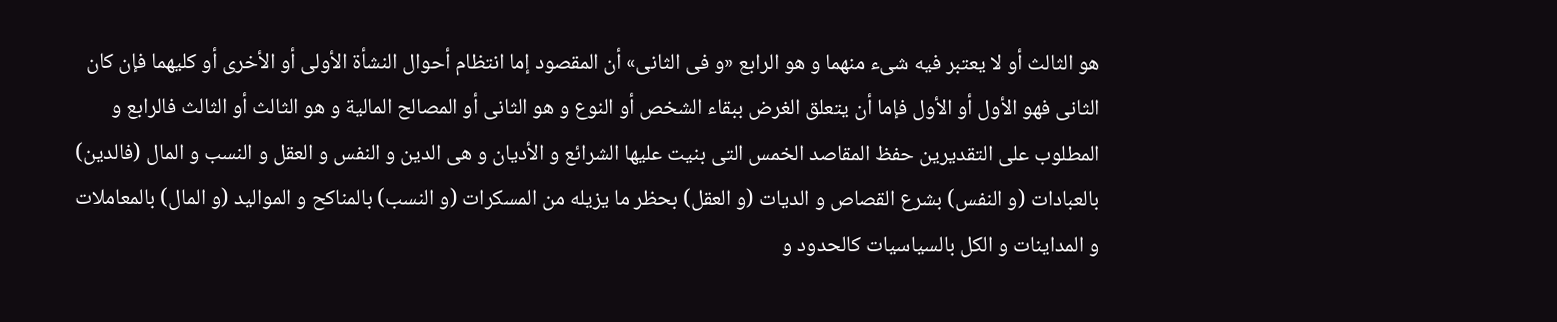هو الثالث أو لا یعتبر فیه شیء منهما و هو الرابع «و فی الثانی» أن المقصود إما انتظام أحوال النشأة الأولی أو الأخری أو کلیهما فإن کان الثانی فهو الأول أو الأول فإما أن یتعلق الغرض ببقاء الشخص أو النوع و هو الثانی أو المصالح المالیة و هو الثالث أو الثالث فالرابع و المطلوب علی التقدیرین حفظ المقاصد الخمس التی بنیت علیها الشرائع و الأدیان و هی الدین و النفس و العقل و النسب و المال (فالدین) بالعبادات (و النفس) بشرع القصاص و الدیات (و العقل) بحظر ما یزیله من المسکرات (و النسب) بالمناکح و الموالید (و المال) بالمعاملات و المداینات و الکل بالسیاسیات کالحدود و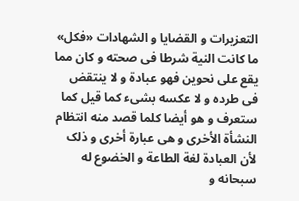التعزیرات و القضایا و الشهادات «فکل» ما کانت النیة شرطا فی صحته و کان مما یقع علی نحوین فهو عبادة و لا ینتقض فی طرده و لا عکسه بشیء کما قیل کما ستعرف و هو أیضا کلما قصد منه انتظام النشأة الأخری و هی عبارة أخری و ذلک لأن العبادة لغة الطاعة و الخضوع له سبحانه و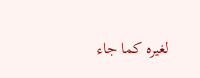لغیره کما جاء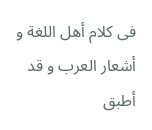فی کلام أهل اللغة و أشعار العرب و قد أطبق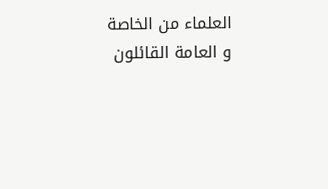العلماء من الخاصة و العامة القائلون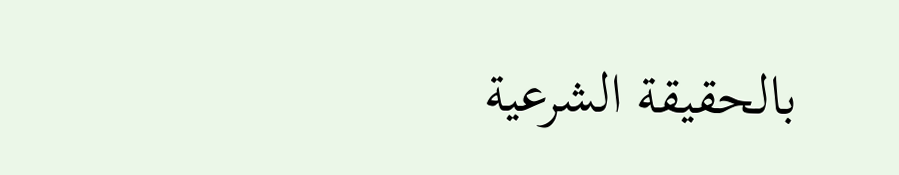بالحقیقة الشرعیة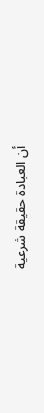أن العبادة حقیقة شرعیة